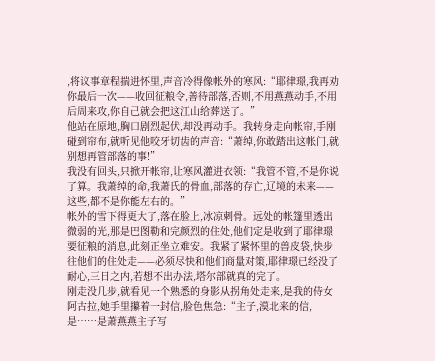,将议事章程揣进怀里,声音冷得像帐外的寒风:“耶律璟,我再劝你最后一次——收回征粮令,善待部落,否则,不用燕燕动手,不用后周来攻,你自己就会把这江山给葬送了。”
他站在原地,胸口剧烈起伏,却没再动手。我转身走向帐帘,手刚碰到帘布,就听见他咬牙切齿的声音:“萧绰,你敢踏出这帐门,就别想再管部落的事!”
我没有回头,只掀开帐帘,让寒风灌进衣领:“我管不管,不是你说了算。我萧绰的命,我萧氏的骨血,部落的存亡,辽境的未来——这些,都不是你能左右的。”
帐外的雪下得更大了,落在脸上,冰凉刺骨。远处的帐篷里透出微弱的光,那是巴图勒和完颜烈的住处,他们定是收到了耶律璟要征粮的消息,此刻正坐立难安。我紧了紧怀里的兽皮袋,快步往他们的住处走——必须尽快和他们商量对策,耶律璟已经没了耐心,三日之内,若想不出办法,塔尔部就真的完了。
刚走没几步,就看见一个熟悉的身影从拐角处走来,是我的侍女阿古拉,她手里攥着一封信,脸色焦急:“主子,漠北来的信,是……是萧燕燕主子写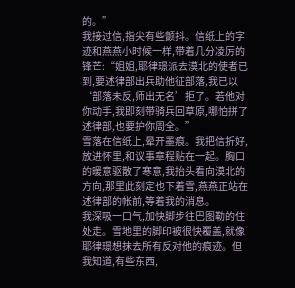的。”
我接过信,指尖有些颤抖。信纸上的字迹和燕燕小时候一样,带着几分凌厉的锋芒:“姐姐,耶律璟派去漠北的使者已到,要述律部出兵助他征部落,我已以‘部落未反,师出无名’拒了。若他对你动手,我即刻带骑兵回草原,哪怕拼了述律部,也要护你周全。”
雪落在信纸上,晕开墨痕。我把信折好,放进怀里,和议事章程贴在一起。胸口的暖意驱散了寒意,我抬头看向漠北的方向,那里此刻定也下着雪,燕燕正站在述律部的帐前,等着我的消息。
我深吸一口气,加快脚步往巴图勒的住处走。雪地里的脚印被很快覆盖,就像耶律璟想抹去所有反对他的痕迹。但我知道,有些东西,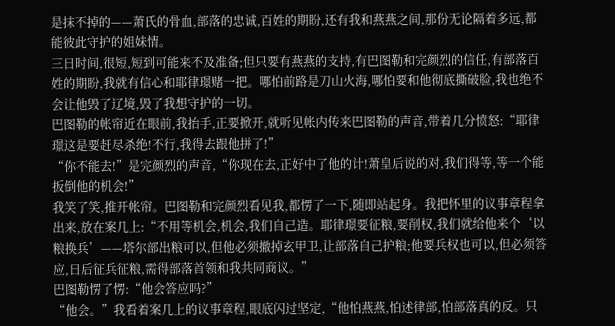是抹不掉的——萧氏的骨血,部落的忠诚,百姓的期盼,还有我和燕燕之间,那份无论隔着多远,都能彼此守护的姐妹情。
三日时间,很短,短到可能来不及准备;但只要有燕燕的支持,有巴图勒和完颜烈的信任,有部落百姓的期盼,我就有信心和耶律璟赌一把。哪怕前路是刀山火海,哪怕要和他彻底撕破脸,我也绝不会让他毁了辽境,毁了我想守护的一切。
巴图勒的帐帘近在眼前,我抬手,正要掀开,就听见帐内传来巴图勒的声音,带着几分愤怒:“耶律璟这是要赶尽杀绝!不行,我得去跟他拼了!”
“你不能去!”是完颜烈的声音,“你现在去,正好中了他的计!萧皇后说的对,我们得等,等一个能扳倒他的机会!”
我笑了笑,推开帐帘。巴图勒和完颜烈看见我,都愣了一下,随即站起身。我把怀里的议事章程拿出来,放在案几上:“不用等机会,机会,我们自己造。耶律璟要征粮,要削权,我们就给他来个‘以粮换兵’——塔尔部出粮可以,但他必须撤掉玄甲卫,让部落自己护粮;他要兵权也可以,但必须答应,日后征兵征粮,需得部落首领和我共同商议。”
巴图勒愣了愣:“他会答应吗?”
“他会。”我看着案几上的议事章程,眼底闪过坚定,“他怕燕燕,怕述律部,怕部落真的反。只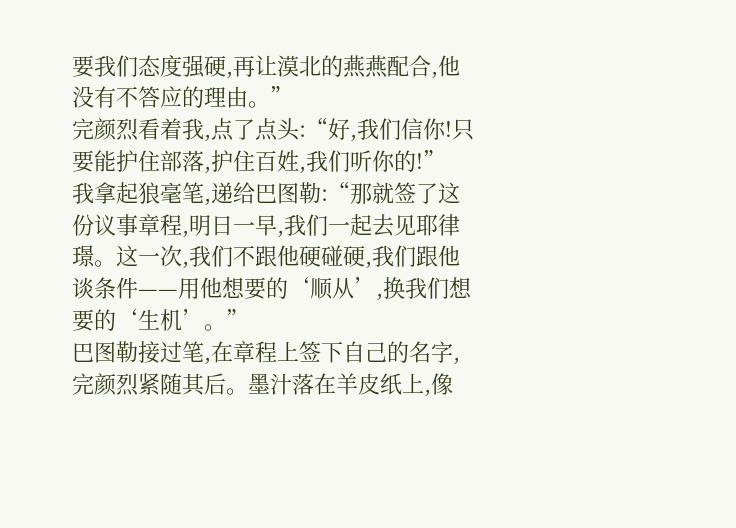要我们态度强硬,再让漠北的燕燕配合,他没有不答应的理由。”
完颜烈看着我,点了点头:“好,我们信你!只要能护住部落,护住百姓,我们听你的!”
我拿起狼毫笔,递给巴图勒:“那就签了这份议事章程,明日一早,我们一起去见耶律璟。这一次,我们不跟他硬碰硬,我们跟他谈条件——用他想要的‘顺从’,换我们想要的‘生机’。”
巴图勒接过笔,在章程上签下自己的名字,完颜烈紧随其后。墨汁落在羊皮纸上,像